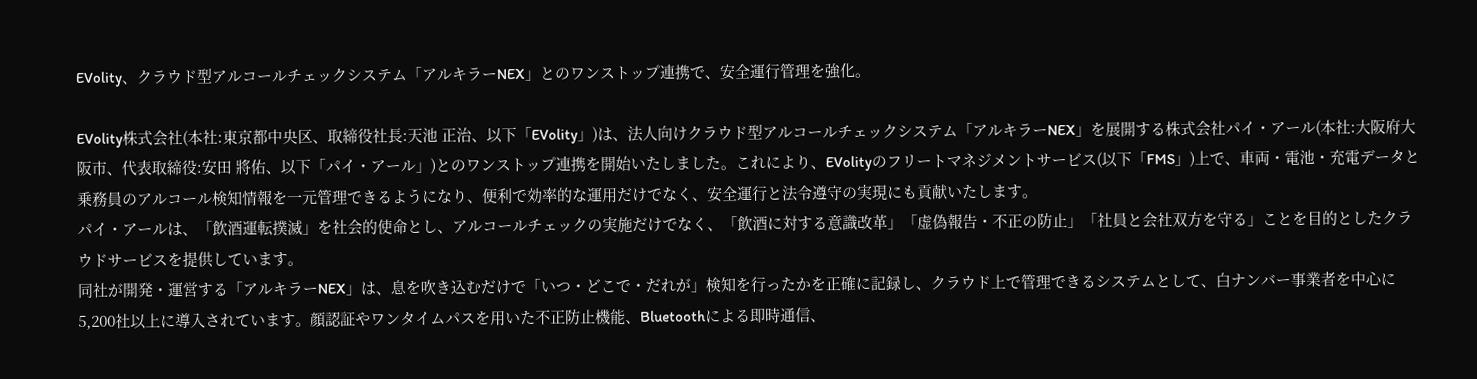EVolity、クラウド型アルコールチェックシステム「アルキラーNEX」とのワンストップ連携で、安全運行管理を強化。

EVolity株式会社(本社:東京都中央区、取締役社長:天池 正治、以下「EVolity」)は、法人向けクラウド型アルコールチェックシステム「アルキラーNEX」を展開する株式会社パイ・アール(本社:大阪府大阪市、代表取締役:安田 將佑、以下「パイ・アール」)とのワンストップ連携を開始いたしました。これにより、EVolityのフリートマネジメントサービス(以下「FMS」)上で、車両・電池・充電データと乗務員のアルコール検知情報を一元管理できるようになり、便利で効率的な運用だけでなく、安全運行と法令遵守の実現にも貢献いたします。
パイ・アールは、「飲酒運転撲滅」を社会的使命とし、アルコールチェックの実施だけでなく、「飲酒に対する意識改革」「虚偽報告・不正の防止」「社員と会社双方を守る」ことを目的としたクラウドサービスを提供しています。
同社が開発・運営する「アルキラーNEX」は、息を吹き込むだけで「いつ・どこで・だれが」検知を行ったかを正確に記録し、クラウド上で管理できるシステムとして、白ナンバー事業者を中心に5,200社以上に導入されています。顔認証やワンタイムパスを用いた不正防止機能、Bluetoothによる即時通信、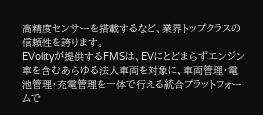高精度センサーを搭載するなど、業界トップクラスの信頼性を誇ります。
EVolityが提供するFMSは、EVにとどまらずエンジン車を含むあらゆる法人車両を対象に、車両管理・電池管理・充電管理を一体で行える統合プラットフォームで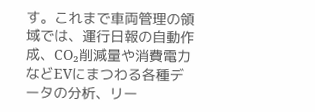す。これまで車両管理の領域では、運行日報の自動作成、CO₂削減量や消費電力などEVにまつわる各種データの分析、リー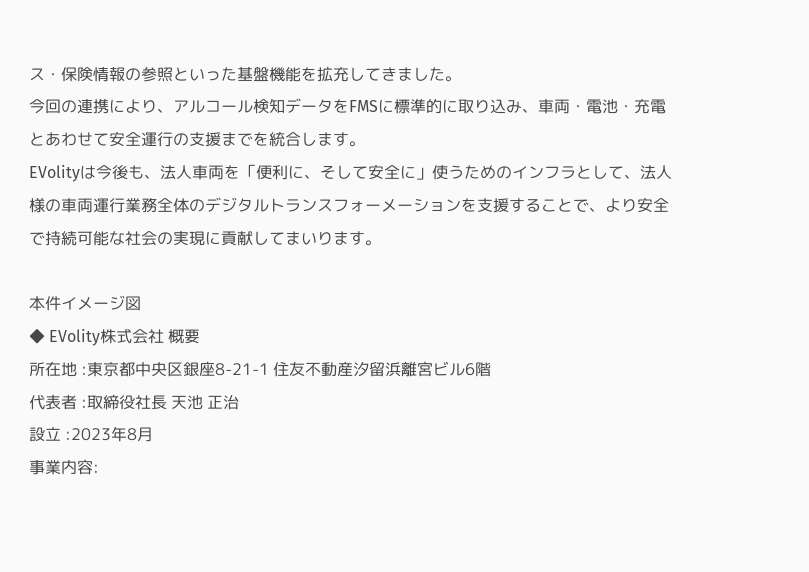ス・保険情報の参照といった基盤機能を拡充してきました。
今回の連携により、アルコール検知データをFMSに標準的に取り込み、車両・電池・充電とあわせて安全運行の支援までを統合します。
EVolityは今後も、法人車両を「便利に、そして安全に」使うためのインフラとして、法人様の車両運行業務全体のデジタルトランスフォーメーションを支援することで、より安全で持続可能な社会の実現に貢献してまいります。

本件イメージ図
◆ EVolity株式会社 概要
所在地 :東京都中央区銀座8-21-1 住友不動産汐留浜離宮ビル6階
代表者 :取締役社長 天池 正治
設立 :2023年8月
事業内容: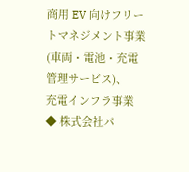商用 EV 向けフリートマネジメント事業(車両・電池・充電管理サービス)、
充電インフラ事業
◆ 株式会社パ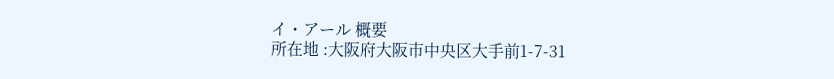イ・アール 概要
所在地 :大阪府大阪市中央区大手前1-7-31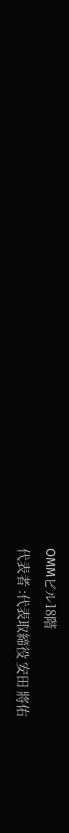OMMビル18階
代表者 :代表取締役 安田 將佑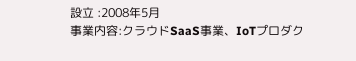設立 :2008年5月
事業内容:クラウドSaaS事業、IoTプロダク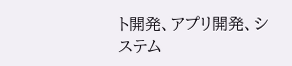ト開発、アプリ開発、システム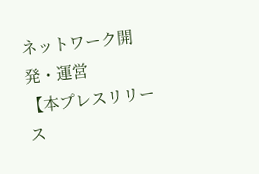ネットワーク開発・運営
【本プレスリリース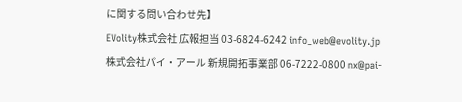に関する問い合わせ先】
EVolity株式会社 広報担当 03-6824-6242 info_web@evolity.jp
株式会社パイ・アール 新規開拓事業部 06-7222-0800 nx@pai-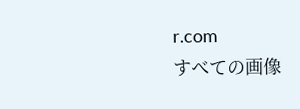r.com
すべての画像